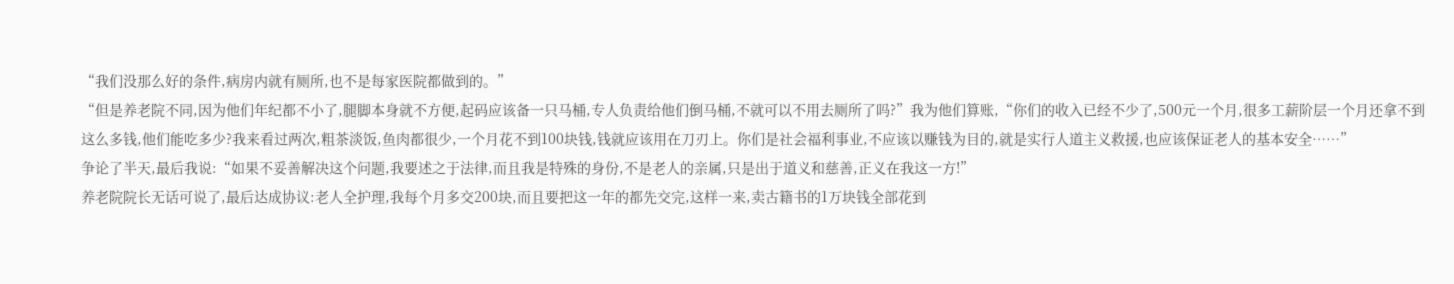“我们没那么好的条件,病房内就有厕所,也不是每家医院都做到的。”
“但是养老院不同,因为他们年纪都不小了,腿脚本身就不方便,起码应该备一只马桶,专人负责给他们倒马桶,不就可以不用去厕所了吗?”我为他们算账,“你们的收入已经不少了,500元一个月,很多工薪阶层一个月还拿不到这么多钱,他们能吃多少?我来看过两次,粗茶淡饭,鱼肉都很少,一个月花不到100块钱,钱就应该用在刀刃上。你们是社会福利事业,不应该以赚钱为目的,就是实行人道主义救援,也应该保证老人的基本安全……”
争论了半天,最后我说:“如果不妥善解决这个问题,我要述之于法律,而且我是特殊的身份,不是老人的亲属,只是出于道义和慈善,正义在我这一方!”
养老院院长无话可说了,最后达成协议:老人全护理,我每个月多交200块,而且要把这一年的都先交完,这样一来,卖古籍书的1万块钱全部花到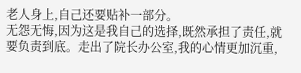老人身上,自己还要贴补一部分。
无怨无悔,因为这是我自己的选择,既然承担了责任,就要负责到底。走出了院长办公室,我的心情更加沉重,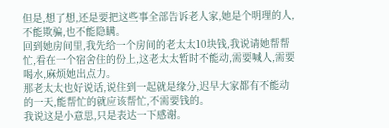但是,想了想,还是要把这些事全部告诉老人家,她是个明理的人,不能欺骗,也不能隐瞒。
回到她房间里,我先给一个房间的老太太10块钱,我说请她帮帮忙,看在一个宿舍住的份上,这老太太暂时不能动,需要喊人,需要喝水,麻烦她出点力。
那老太太也好说话,说住到一起就是缘分,迟早大家都有不能动的一天,能帮忙的就应该帮忙,不需要钱的。
我说这是小意思,只是表达一下感谢。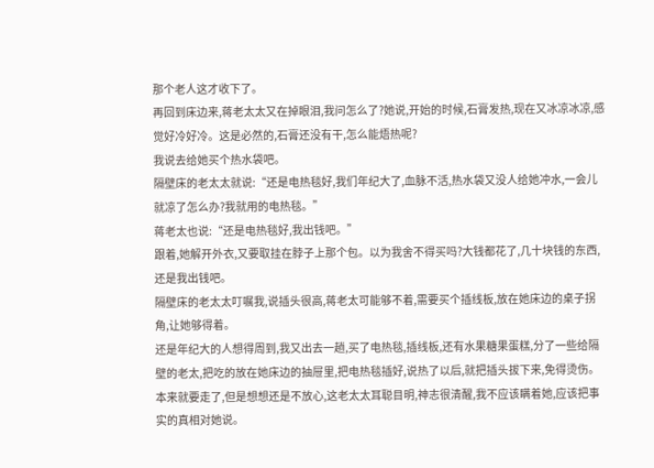那个老人这才收下了。
再回到床边来,蒋老太太又在掉眼泪,我问怎么了?她说,开始的时候,石膏发热,现在又冰凉冰凉,感觉好冷好冷。这是必然的,石膏还没有干,怎么能焐热呢?
我说去给她买个热水袋吧。
隔壁床的老太太就说:“还是电热毯好,我们年纪大了,血脉不活,热水袋又没人给她冲水,一会儿就凉了怎么办?我就用的电热毯。”
蒋老太也说:“还是电热毯好,我出钱吧。”
跟着,她解开外衣,又要取挂在脖子上那个包。以为我舍不得买吗?大钱都花了,几十块钱的东西,还是我出钱吧。
隔壁床的老太太叮嘱我,说插头很高,蒋老太可能够不着,需要买个插线板,放在她床边的桌子拐角,让她够得着。
还是年纪大的人想得周到,我又出去一趟,买了电热毯,插线板,还有水果糖果蛋糕,分了一些给隔壁的老太,把吃的放在她床边的抽屉里,把电热毯插好,说热了以后,就把插头拔下来,免得烫伤。本来就要走了,但是想想还是不放心,这老太太耳聪目明,神志很清醒,我不应该瞒着她,应该把事实的真相对她说。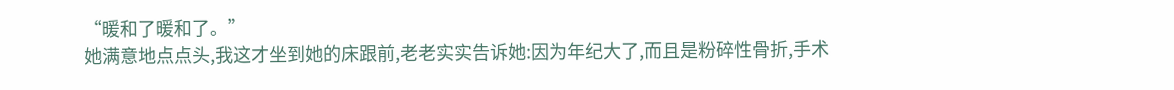“暖和了暖和了。”
她满意地点点头,我这才坐到她的床跟前,老老实实告诉她:因为年纪大了,而且是粉碎性骨折,手术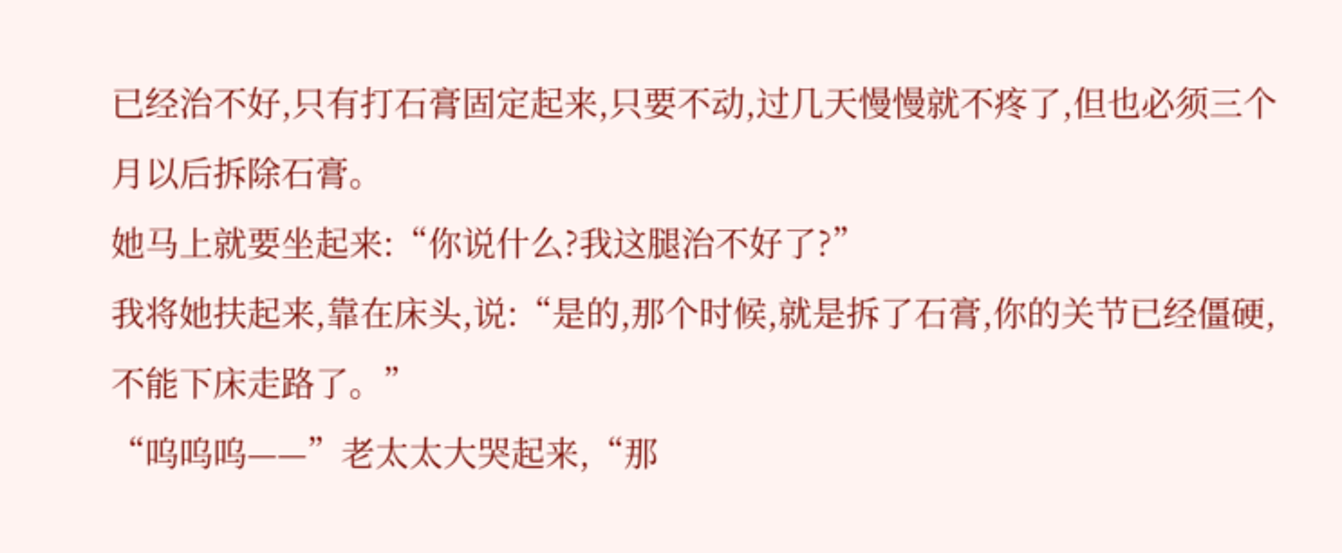已经治不好,只有打石膏固定起来,只要不动,过几天慢慢就不疼了,但也必须三个月以后拆除石膏。
她马上就要坐起来:“你说什么?我这腿治不好了?”
我将她扶起来,靠在床头,说:“是的,那个时候,就是拆了石膏,你的关节已经僵硬,不能下床走路了。”
“呜呜呜——”老太太大哭起来,“那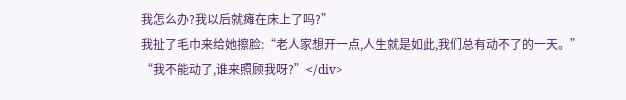我怎么办?我以后就瘫在床上了吗?”
我扯了毛巾来给她擦脸:“老人家想开一点,人生就是如此,我们总有动不了的一天。”
“我不能动了,谁来照顾我呀?”</div>